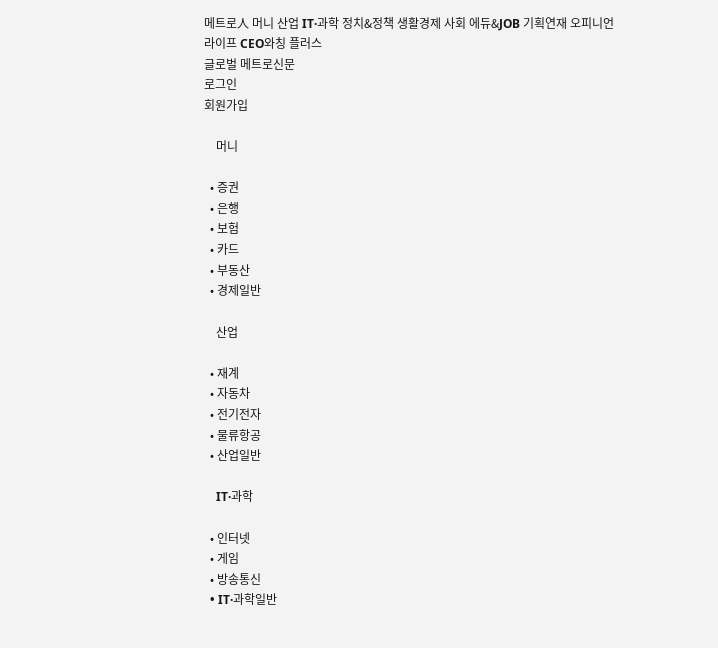메트로人 머니 산업 IT·과학 정치&정책 생활경제 사회 에듀&JOB 기획연재 오피니언 라이프 CEO와칭 플러스
글로벌 메트로신문
로그인
회원가입

    머니

  • 증권
  • 은행
  • 보험
  • 카드
  • 부동산
  • 경제일반

    산업

  • 재계
  • 자동차
  • 전기전자
  • 물류항공
  • 산업일반

    IT·과학

  • 인터넷
  • 게임
  • 방송통신
  • IT·과학일반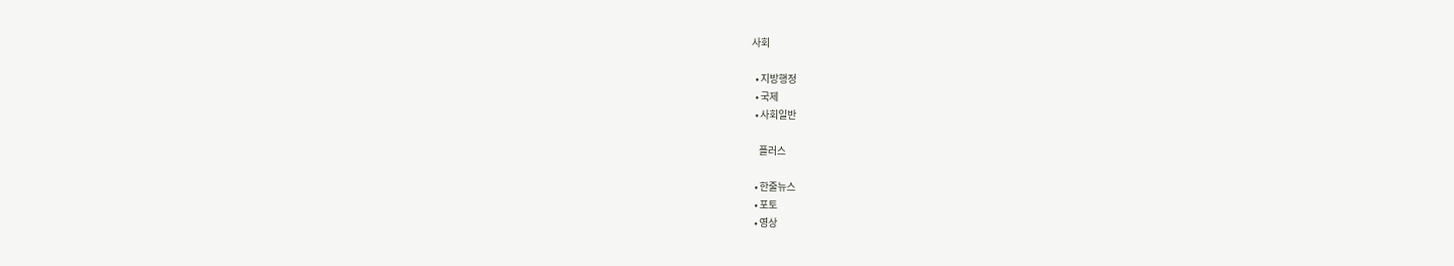사회

  • 지방행정
  • 국제
  • 사회일반

    플러스

  • 한줄뉴스
  • 포토
  • 영상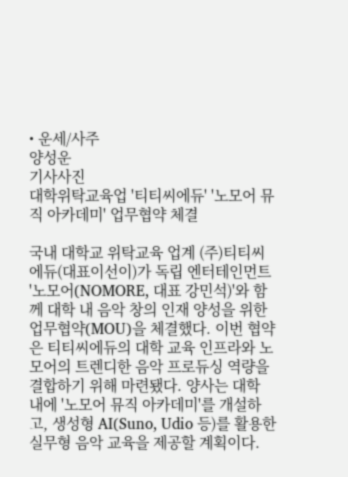• 운세/사주
양성운
기사사진
대학위탁교육업 '티티씨에듀' '노모어 뮤직 아카데미' 업무협약 체결

국내 대학교 위탁교육 업계 (주)티티씨에듀(대표이선이)가 독립 엔터테인먼트 '노모어(NOMORE, 대표 강민석)'와 함께 대학 내 음악 창의 인재 양성을 위한 업무협약(MOU)을 체결했다. 이번 협약은 티티씨에듀의 대학 교육 인프라와 노모어의 트렌디한 음악 프로듀싱 역량을 결합하기 위해 마련됐다. 양사는 대학 내에 '노모어 뮤직 아카데미'를 개설하고, 생성형 AI(Suno, Udio 등)를 활용한 실무형 음악 교육을 제공할 계획이다.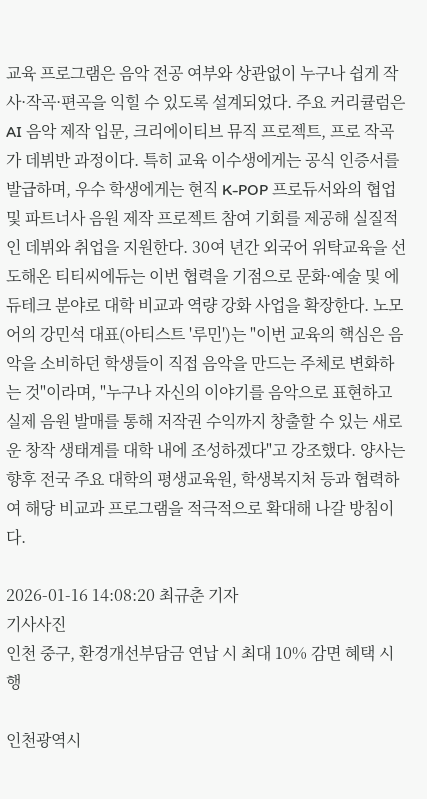교육 프로그램은 음악 전공 여부와 상관없이 누구나 쉽게 작사·작곡·편곡을 익힐 수 있도록 설계되었다. 주요 커리큘럼은 AI 음악 제작 입문, 크리에이티브 뮤직 프로젝트, 프로 작곡가 데뷔반 과정이다. 특히 교육 이수생에게는 공식 인증서를 발급하며, 우수 학생에게는 현직 K-POP 프로듀서와의 협업 및 파트너사 음원 제작 프로젝트 참여 기회를 제공해 실질적인 데뷔와 취업을 지원한다. 30여 년간 외국어 위탁교육을 선도해온 티티씨에듀는 이번 협력을 기점으로 문화·예술 및 에듀테크 분야로 대학 비교과 역량 강화 사업을 확장한다. 노모어의 강민석 대표(아티스트 '루민')는 "이번 교육의 핵심은 음악을 소비하던 학생들이 직접 음악을 만드는 주체로 변화하는 것"이라며, "누구나 자신의 이야기를 음악으로 표현하고 실제 음원 발매를 통해 저작권 수익까지 창출할 수 있는 새로운 창작 생태계를 대학 내에 조성하겠다"고 강조했다. 양사는 향후 전국 주요 대학의 평생교육원, 학생복지처 등과 협력하여 해당 비교과 프로그램을 적극적으로 확대해 나갈 방침이다.

2026-01-16 14:08:20 최규춘 기자
기사사진
인천 중구, 환경개선부담금 연납 시 최대 10% 감면 혜택 시행

인천광역시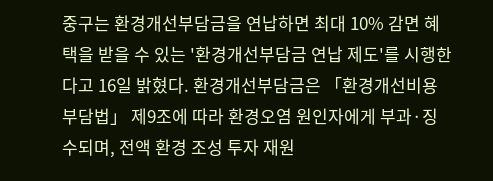중구는 환경개선부담금을 연납하면 최대 10% 감면 혜택을 받을 수 있는 '환경개선부담금 연납 제도'를 시행한다고 16일 밝혔다. 환경개선부담금은 「환경개선비용부담법」 제9조에 따라 환경오염 원인자에게 부과·징수되며, 전액 환경 조성 투자 재원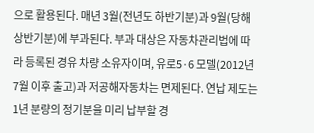으로 활용된다. 매년 3월(전년도 하반기분)과 9월(당해 상반기분)에 부과된다. 부과 대상은 자동차관리법에 따라 등록된 경유 차량 소유자이며, 유로5·6 모델(2012년 7월 이후 출고)과 저공해자동차는 면제된다. 연납 제도는 1년 분량의 정기분을 미리 납부할 경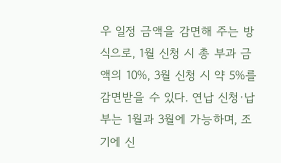우 일정 금액을 감면해 주는 방식으로, 1월 신청 시 총 부과 금액의 10%, 3월 신청 시 약 5%를 감면받을 수 있다. 연납 신청·납부는 1월과 3월에 가능하며, 조기에 신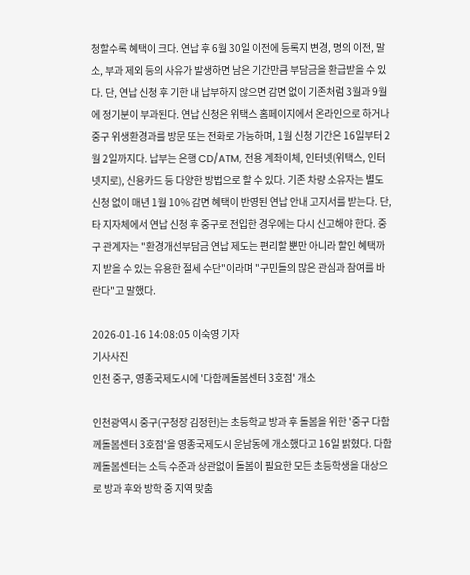청할수록 혜택이 크다. 연납 후 6월 30일 이전에 등록지 변경, 명의 이전, 말소, 부과 제외 등의 사유가 발생하면 남은 기간만큼 부담금을 환급받을 수 있다. 단, 연납 신청 후 기한 내 납부하지 않으면 감면 없이 기존처럼 3월과 9월에 정기분이 부과된다. 연납 신청은 위택스 홈페이지에서 온라인으로 하거나 중구 위생환경과를 방문 또는 전화로 가능하며, 1월 신청 기간은 16일부터 2월 2일까지다. 납부는 은행 CD/ATM, 전용 계좌이체, 인터넷(위택스, 인터넷지로), 신용카드 등 다양한 방법으로 할 수 있다. 기존 차량 소유자는 별도 신청 없이 매년 1월 10% 감면 혜택이 반영된 연납 안내 고지서를 받는다. 단, 타 지자체에서 연납 신청 후 중구로 전입한 경우에는 다시 신고해야 한다. 중구 관계자는 "환경개선부담금 연납 제도는 편리할 뿐만 아니라 할인 혜택까지 받을 수 있는 유용한 절세 수단"이라며 "구민들의 많은 관심과 참여를 바란다"고 말했다.

2026-01-16 14:08:05 이숙영 기자
기사사진
인천 중구, 영종국제도시에 '다함께돌봄센터 3호점' 개소

인천광역시 중구(구청장 김정헌)는 초등학교 방과 후 돌봄을 위한 '중구 다함께돌봄센터 3호점'을 영종국제도시 운남동에 개소했다고 16일 밝혔다. 다함께돌봄센터는 소득 수준과 상관없이 돌봄이 필요한 모든 초등학생을 대상으로 방과 후와 방학 중 지역 맞춤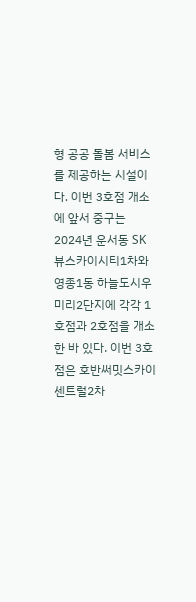형 공공 돌봄 서비스를 제공하는 시설이다. 이번 3호점 개소에 앞서 중구는 2024년 운서동 SK뷰스카이시티1차와 영종1동 하늘도시우미리2단지에 각각 1호점과 2호점을 개소한 바 있다. 이번 3호점은 호반써밋스카이센트럴2차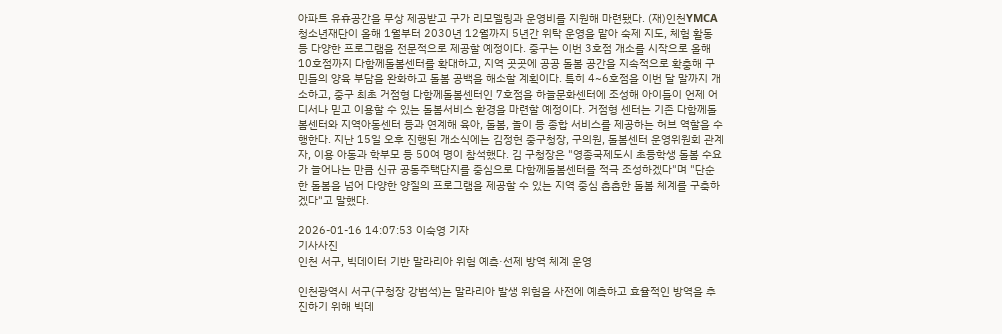아파트 유휴공간을 무상 제공받고 구가 리모델링과 운영비를 지원해 마련됐다. (재)인천YMCA청소년재단이 올해 1월부터 2030년 12월까지 5년간 위탁 운영을 맡아 숙제 지도, 체험 활동 등 다양한 프로그램을 전문적으로 제공할 예정이다. 중구는 이번 3호점 개소를 시작으로 올해 10호점까지 다함께돌봄센터를 확대하고, 지역 곳곳에 공공 돌봄 공간을 지속적으로 확충해 구민들의 양육 부담을 완화하고 돌봄 공백을 해소할 계획이다. 특히 4~6호점을 이번 달 말까지 개소하고, 중구 최초 거점형 다함께돌봄센터인 7호점을 하늘문화센터에 조성해 아이들이 언제 어디서나 믿고 이용할 수 있는 돌봄서비스 환경을 마련할 예정이다. 거점형 센터는 기존 다함께돌봄센터와 지역아동센터 등과 연계해 육아, 돌봄, 놀이 등 종합 서비스를 제공하는 허브 역할을 수행한다. 지난 15일 오후 진행된 개소식에는 김정헌 중구청장, 구의원, 돌봄센터 운영위원회 관계자, 이용 아동과 학부모 등 50여 명이 참석했다. 김 구청장은 "영종국제도시 초등학생 돌봄 수요가 늘어나는 만큼 신규 공동주택단지를 중심으로 다함께돌봄센터를 적극 조성하겠다"며 "단순한 돌봄을 넘어 다양한 양질의 프로그램을 제공할 수 있는 지역 중심 촘촘한 돌봄 체계를 구축하겠다"고 말했다.

2026-01-16 14:07:53 이숙영 기자
기사사진
인천 서구, 빅데이터 기반 말라리아 위험 예측·선제 방역 체계 운영

인천광역시 서구(구청장 강범석)는 말라리아 발생 위험을 사전에 예측하고 효율적인 방역을 추진하기 위해 빅데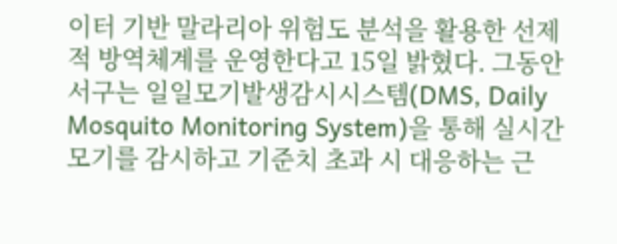이터 기반 말라리아 위험도 분석을 활용한 선제적 방역체계를 운영한다고 15일 밝혔다. 그동안 서구는 일일모기발생감시시스템(DMS, Daily Mosquito Monitoring System)을 통해 실시간 모기를 감시하고 기준치 초과 시 대응하는 근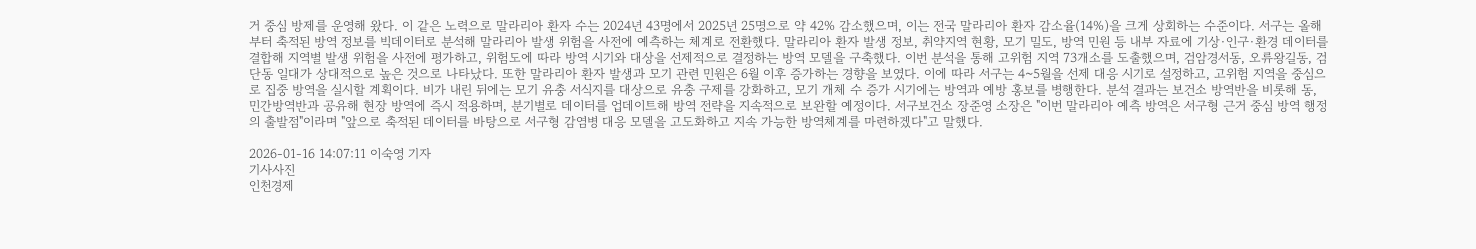거 중심 방제를 운영해 왔다. 이 같은 노력으로 말라리아 환자 수는 2024년 43명에서 2025년 25명으로 약 42% 감소했으며, 이는 전국 말라리아 환자 감소율(14%)을 크게 상회하는 수준이다. 서구는 올해부터 축적된 방역 정보를 빅데이터로 분석해 말라리아 발생 위험을 사전에 예측하는 체계로 전환했다. 말라리아 환자 발생 정보, 취약지역 현황, 모기 밀도, 방역 민원 등 내부 자료에 기상·인구·환경 데이터를 결합해 지역별 발생 위험을 사전에 평가하고, 위험도에 따라 방역 시기와 대상을 선제적으로 결정하는 방역 모델을 구축했다. 이번 분석을 통해 고위험 지역 73개소를 도출했으며, 검암경서동, 오류왕길동, 검단동 일대가 상대적으로 높은 것으로 나타났다. 또한 말라리아 환자 발생과 모기 관련 민원은 6월 이후 증가하는 경향을 보였다. 이에 따라 서구는 4~5월을 선제 대응 시기로 설정하고, 고위험 지역을 중심으로 집중 방역을 실시할 계획이다. 비가 내린 뒤에는 모기 유충 서식지를 대상으로 유충 구제를 강화하고, 모기 개체 수 증가 시기에는 방역과 예방 홍보를 병행한다. 분석 결과는 보건소 방역반을 비롯해 동, 민간방역반과 공유해 현장 방역에 즉시 적용하며, 분기별로 데이터를 업데이트해 방역 전략을 지속적으로 보완할 예정이다. 서구보건소 장준영 소장은 "이번 말라리아 예측 방역은 서구형 근거 중심 방역 행정의 출발점"이라며 "앞으로 축적된 데이터를 바탕으로 서구형 감염병 대응 모델을 고도화하고 지속 가능한 방역체계를 마련하겠다"고 말했다.

2026-01-16 14:07:11 이숙영 기자
기사사진
인천경제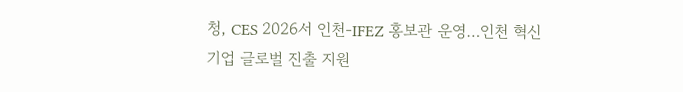청, CES 2026서 인천-IFEZ 홍보관 운영…인천 혁신기업 글로벌 진출 지원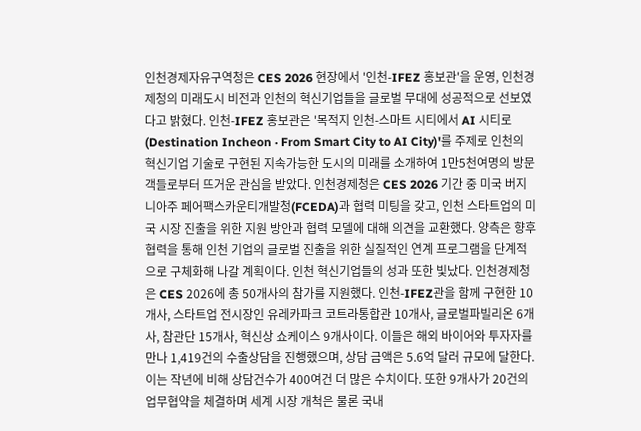인천경제자유구역청은 CES 2026 현장에서 '인천-IFEZ 홍보관'을 운영, 인천경제청의 미래도시 비전과 인천의 혁신기업들을 글로벌 무대에 성공적으로 선보였다고 밝혔다. 인천-IFEZ 홍보관은 '목적지 인천-스마트 시티에서 AI 시티로(Destination Incheon · From Smart City to AI City)'를 주제로 인천의 혁신기업 기술로 구현된 지속가능한 도시의 미래를 소개하여 1만5천여명의 방문객들로부터 뜨거운 관심을 받았다. 인천경제청은 CES 2026 기간 중 미국 버지니아주 페어팩스카운티개발청(FCEDA)과 협력 미팅을 갖고, 인천 스타트업의 미국 시장 진출을 위한 지원 방안과 협력 모델에 대해 의견을 교환했다. 양측은 향후 협력을 통해 인천 기업의 글로벌 진출을 위한 실질적인 연계 프로그램을 단계적으로 구체화해 나갈 계획이다. 인천 혁신기업들의 성과 또한 빛났다. 인천경제청은 CES 2026에 총 50개사의 참가를 지원했다. 인천-IFEZ관을 함께 구현한 10개사, 스타트업 전시장인 유레카파크 코트라통합관 10개사, 글로벌파빌리온 6개사, 참관단 15개사, 혁신상 쇼케이스 9개사이다. 이들은 해외 바이어와 투자자를 만나 1,419건의 수출상담을 진행했으며, 상담 금액은 5.6억 달러 규모에 달한다. 이는 작년에 비해 상담건수가 400여건 더 많은 수치이다. 또한 9개사가 20건의 업무협약을 체결하며 세계 시장 개척은 물론 국내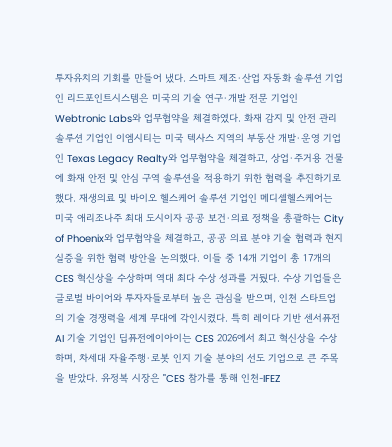투자유치의 기회를 만들어 냈다. 스마트 제조·산업 자동화 솔루션 기업인 리드포인트시스템은 미국의 기술 연구·개발 전문 기업인 Webtronic Labs와 업무협약을 체결하였다. 화재 감지 및 안전 관리 솔루션 기업인 이엠시티는 미국 텍사스 지역의 부동산 개발·운영 기업인 Texas Legacy Realty와 업무협약을 체결하고, 상업·주거용 건물에 화재 안전 및 안심 구역 솔루션을 적용하기 위한 협력을 추진하기로 했다. 재생의료 및 바이오 헬스케어 솔루션 기업인 메디셀헬스케어는 미국 애리조나주 최대 도시이자 공공 보건·의료 정책을 총괄하는 City of Phoenix와 업무협약을 체결하고, 공공 의료 분야 기술 협력과 현지 실증을 위한 협력 방안을 논의했다. 이들 중 14개 기업이 총 17개의 CES 혁신상을 수상하며 역대 최다 수상 성과를 거뒀다. 수상 기업들은 글로벌 바이어와 투자자들로부터 높은 관심을 받으며, 인천 스타트업의 기술 경쟁력을 세계 무대에 각인시켰다. 특히 레이다 기반 센서퓨전 AI 기술 기업인 딥퓨전에이아이는 CES 2026에서 최고 혁신상을 수상하며, 차세대 자율주행·로봇 인지 기술 분야의 선도 기업으로 큰 주목을 받았다. 유정복 시장은 "CES 참가를 통해 인천-IFEZ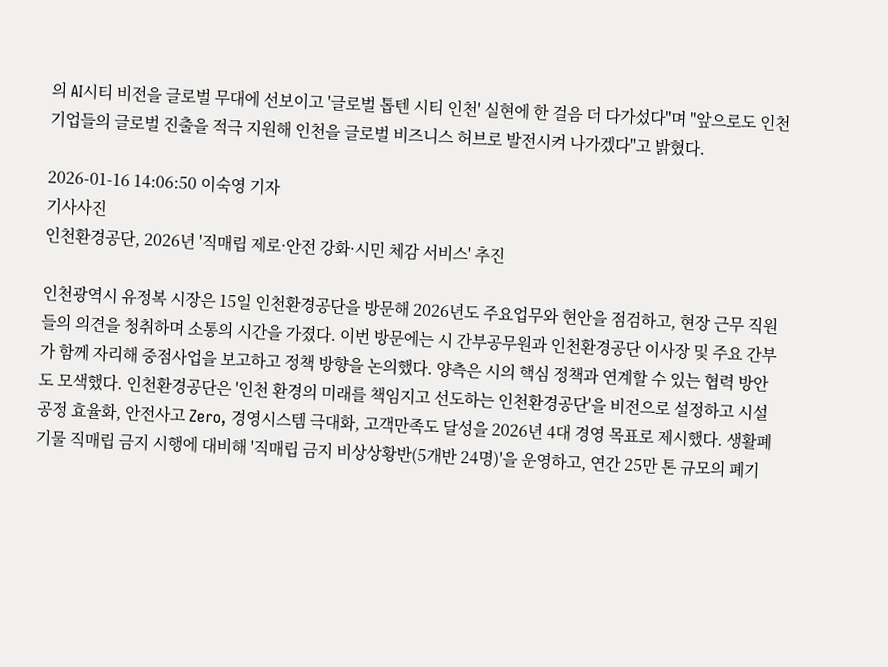의 AI시티 비전을 글로벌 무대에 선보이고 '글로벌 톱텐 시티 인천' 실현에 한 걸음 더 다가섰다"며 "앞으로도 인천 기업들의 글로벌 진출을 적극 지원해 인천을 글로벌 비즈니스 허브로 발전시켜 나가겠다"고 밝혔다.

2026-01-16 14:06:50 이숙영 기자
기사사진
인천환경공단, 2026년 '직매립 제로·안전 강화·시민 체감 서비스' 추진

인천광역시 유정복 시장은 15일 인천환경공단을 방문해 2026년도 주요업무와 현안을 점검하고, 현장 근무 직원들의 의견을 청취하며 소통의 시간을 가졌다. 이번 방문에는 시 간부공무원과 인천환경공단 이사장 및 주요 간부가 함께 자리해 중점사업을 보고하고 정책 방향을 논의했다. 양측은 시의 핵심 정책과 연계할 수 있는 협력 방안도 모색했다. 인천환경공단은 '인천 환경의 미래를 책임지고 선도하는 인천환경공단'을 비전으로 설정하고 시설공정 효율화, 안전사고 Zero, 경영시스템 극대화, 고객만족도 달성을 2026년 4대 경영 목표로 제시했다. 생활폐기물 직매립 금지 시행에 대비해 '직매립 금지 비상상황반(5개반 24명)'을 운영하고, 연간 25만 톤 규모의 폐기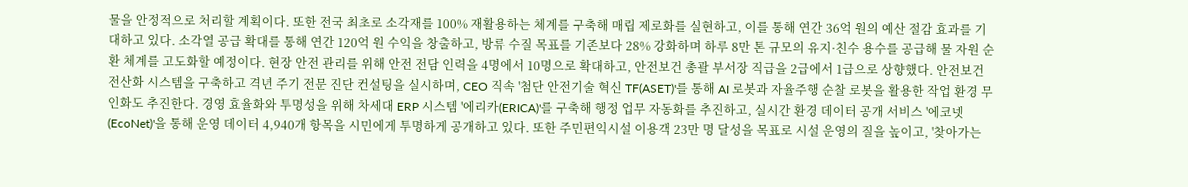물을 안정적으로 처리할 계획이다. 또한 전국 최초로 소각재를 100% 재활용하는 체계를 구축해 매립 제로화를 실현하고, 이를 통해 연간 36억 원의 예산 절감 효과를 기대하고 있다. 소각열 공급 확대를 통해 연간 120억 원 수익을 창출하고, 방류 수질 목표를 기존보다 28% 강화하며 하루 8만 톤 규모의 유지·친수 용수를 공급해 물 자원 순환 체계를 고도화할 예정이다. 현장 안전 관리를 위해 안전 전담 인력을 4명에서 10명으로 확대하고, 안전보건 총괄 부서장 직급을 2급에서 1급으로 상향했다. 안전보건 전산화 시스템을 구축하고 격년 주기 전문 진단 컨설팅을 실시하며, CEO 직속 '첨단 안전기술 혁신 TF(ASET)'를 통해 AI 로봇과 자율주행 순찰 로봇을 활용한 작업 환경 무인화도 추진한다. 경영 효율화와 투명성을 위해 차세대 ERP 시스템 '에리카(ERICA)'를 구축해 행정 업무 자동화를 추진하고, 실시간 환경 데이터 공개 서비스 '에코넷(EcoNet)'을 통해 운영 데이터 4,940개 항목을 시민에게 투명하게 공개하고 있다. 또한 주민편익시설 이용객 23만 명 달성을 목표로 시설 운영의 질을 높이고, '찾아가는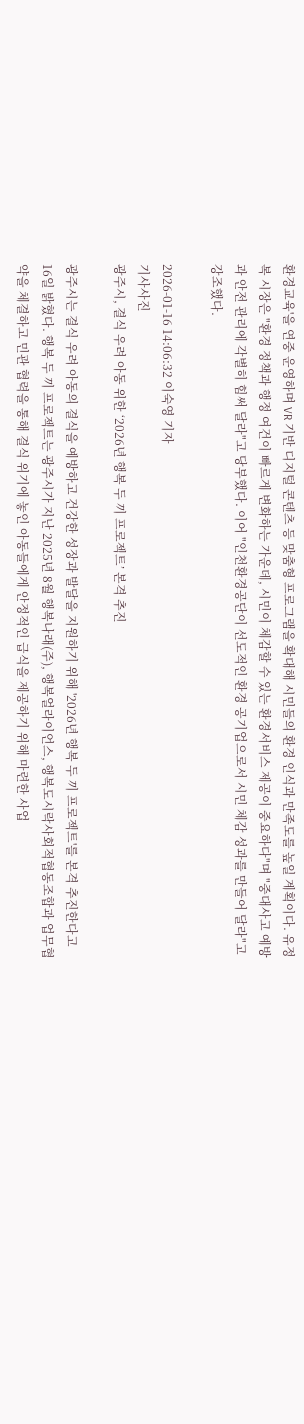환경교육'을 연중 운영하며 VR 기반 디지털 콘텐츠 등 맞춤형 프로그램을 확대해 시민들의 환경 인식과 만족도를 높일 계획이다. 유정복 시장은 "환경 정책과 행정 여건이 빠르게 변화하는 가운데, 시민이 체감할 수 있는 환경서비스 제공이 중요하다"며 "중대사고 예방과 안전 관리에 각별히 힘써 달라"고 당부했다. 이어 "인천환경공단이 선도적인 환경 공기업으로서 시민 체감 성과를 만들어 달라"고 강조했다.

2026-01-16 14:06:32 이숙영 기자
기사사진
광주시, 결식 우려 아동 위한 ‘2026년 행복 두 끼 프로젝트’ 본격 추진

광주시는 결식 우려 아동의 결식을 예방하고 건강한 성장과 발달을 지원하기 위해 '2026년 행복 두 끼 프로젝트'를 본격 추진한다고 16일 밝혔다. 행복 두 끼 프로젝트는 광주시가 지난 2025년 8월 행복나래(주), 행복얼라이언스, 행복도시락사회적협동조합과 업무협약을 체결하고 민관 협력을 통해 결식 위기에 놓인 아동들에게 안정적인 급식을 제공하기 위해 마련한 사업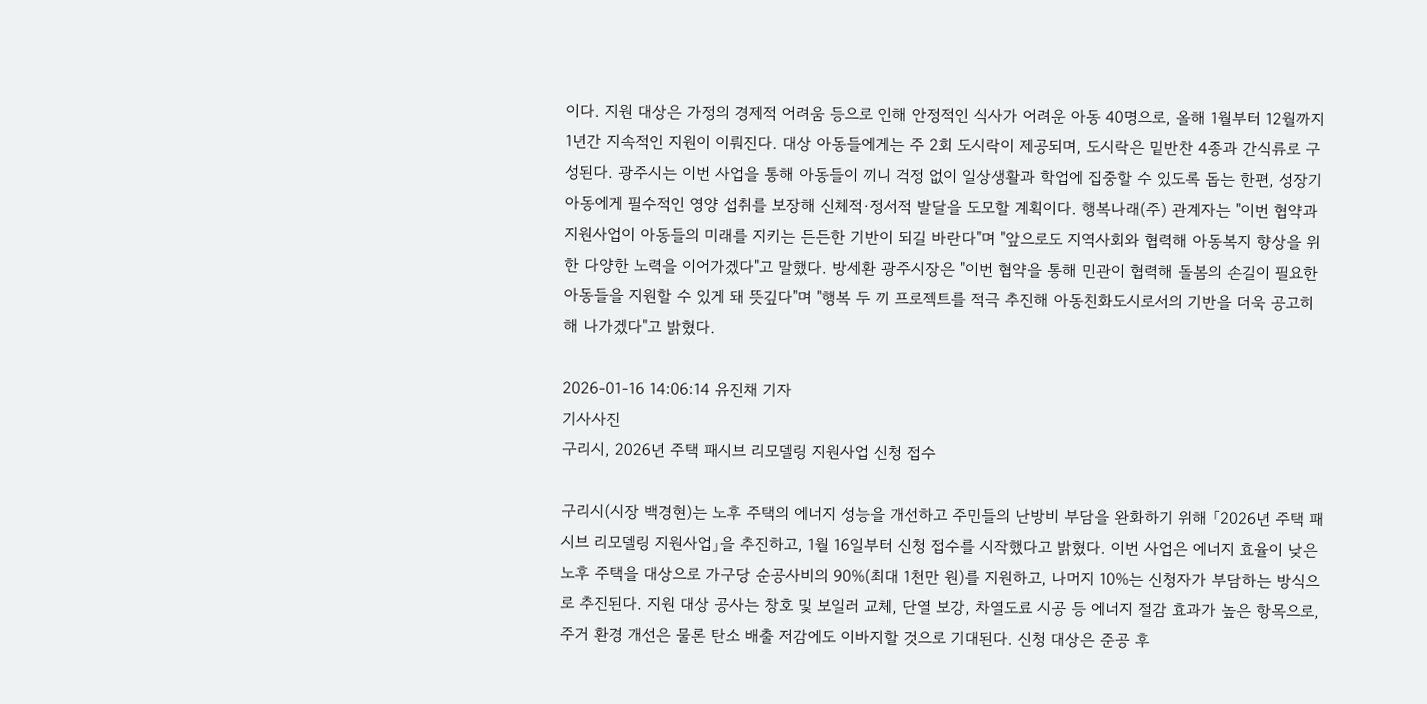이다. 지원 대상은 가정의 경제적 어려움 등으로 인해 안정적인 식사가 어려운 아동 40명으로, 올해 1월부터 12월까지 1년간 지속적인 지원이 이뤄진다. 대상 아동들에게는 주 2회 도시락이 제공되며, 도시락은 밑반찬 4종과 간식류로 구성된다. 광주시는 이번 사업을 통해 아동들이 끼니 걱정 없이 일상생활과 학업에 집중할 수 있도록 돕는 한편, 성장기 아동에게 필수적인 영양 섭취를 보장해 신체적·정서적 발달을 도모할 계획이다. 행복나래(주) 관계자는 "이번 협약과 지원사업이 아동들의 미래를 지키는 든든한 기반이 되길 바란다"며 "앞으로도 지역사회와 협력해 아동복지 향상을 위한 다양한 노력을 이어가겠다"고 말했다. 방세환 광주시장은 "이번 협약을 통해 민관이 협력해 돌봄의 손길이 필요한 아동들을 지원할 수 있게 돼 뜻깊다"며 "행복 두 끼 프로젝트를 적극 추진해 아동친화도시로서의 기반을 더욱 공고히 해 나가겠다"고 밝혔다.

2026-01-16 14:06:14 유진채 기자
기사사진
구리시, 2026년 주택 패시브 리모델링 지원사업 신청 접수

구리시(시장 백경현)는 노후 주택의 에너지 성능을 개선하고 주민들의 난방비 부담을 완화하기 위해 「2026년 주택 패시브 리모델링 지원사업」을 추진하고, 1월 16일부터 신청 접수를 시작했다고 밝혔다. 이번 사업은 에너지 효율이 낮은 노후 주택을 대상으로 가구당 순공사비의 90%(최대 1천만 원)를 지원하고, 나머지 10%는 신청자가 부담하는 방식으로 추진된다. 지원 대상 공사는 창호 및 보일러 교체, 단열 보강, 차열도료 시공 등 에너지 절감 효과가 높은 항목으로, 주거 환경 개선은 물론 탄소 배출 저감에도 이바지할 것으로 기대된다. 신청 대상은 준공 후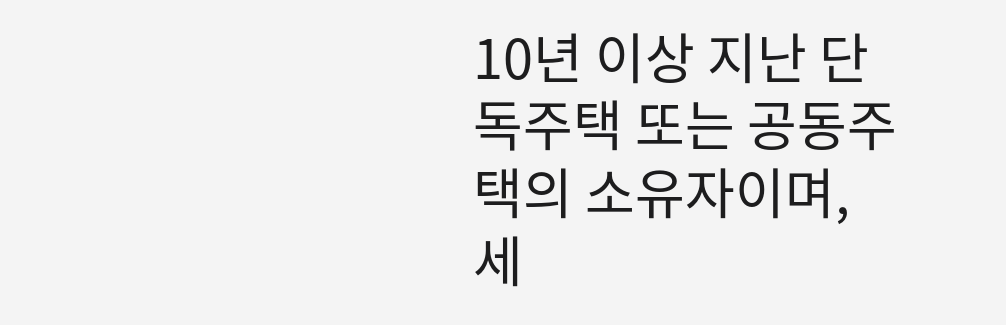10년 이상 지난 단독주택 또는 공동주택의 소유자이며, 세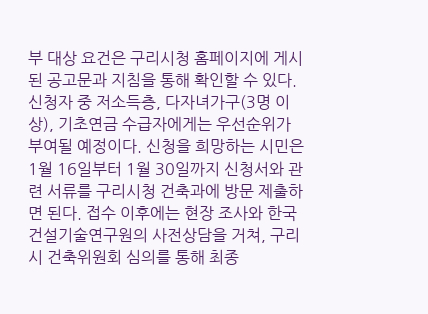부 대상 요건은 구리시청 홈페이지에 게시된 공고문과 지침을 통해 확인할 수 있다. 신청자 중 저소득층, 다자녀가구(3명 이상), 기초연금 수급자에게는 우선순위가 부여될 예정이다. 신청을 희망하는 시민은 1월 16일부터 1월 30일까지 신청서와 관련 서류를 구리시청 건축과에 방문 제출하면 된다. 접수 이후에는 현장 조사와 한국건설기술연구원의 사전상담을 거쳐, 구리시 건축위원회 심의를 통해 최종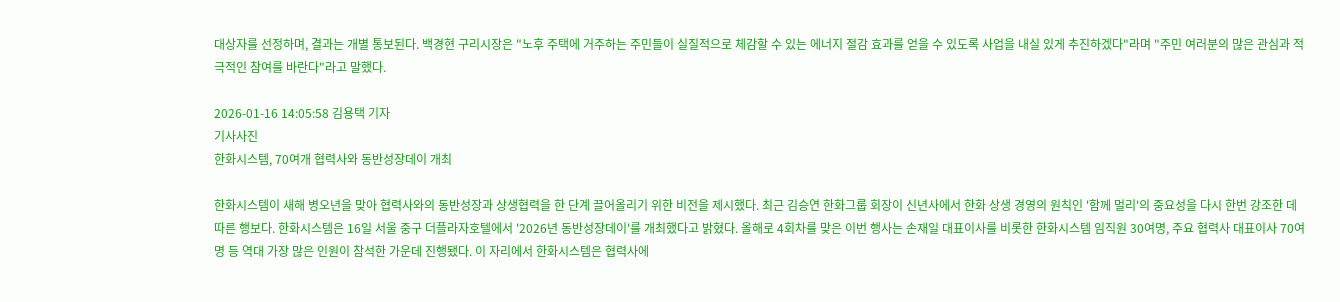대상자를 선정하며, 결과는 개별 통보된다. 백경현 구리시장은 "노후 주택에 거주하는 주민들이 실질적으로 체감할 수 있는 에너지 절감 효과를 얻을 수 있도록 사업을 내실 있게 추진하겠다"라며 "주민 여러분의 많은 관심과 적극적인 참여를 바란다"라고 말했다.

2026-01-16 14:05:58 김용택 기자
기사사진
한화시스템, 70여개 협력사와 동반성장데이 개최

한화시스템이 새해 병오년을 맞아 협력사와의 동반성장과 상생협력을 한 단계 끌어올리기 위한 비전을 제시했다. 최근 김승연 한화그룹 회장이 신년사에서 한화 상생 경영의 원칙인 '함께 멀리'의 중요성을 다시 한번 강조한 데 따른 행보다. 한화시스템은 16일 서울 중구 더플라자호텔에서 '2026년 동반성장데이'를 개최했다고 밝혔다. 올해로 4회차를 맞은 이번 행사는 손재일 대표이사를 비롯한 한화시스템 임직원 30여명, 주요 협력사 대표이사 70여명 등 역대 가장 많은 인원이 참석한 가운데 진행됐다. 이 자리에서 한화시스템은 협력사에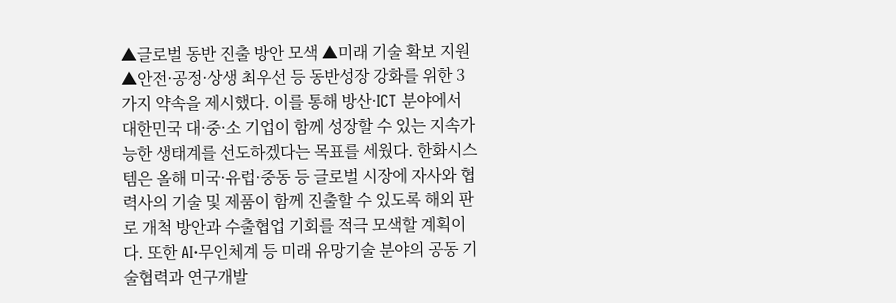▲글로벌 동반 진출 방안 모색 ▲미래 기술 확보 지원 ▲안전·공정·상생 최우선 등 동반성장 강화를 위한 3가지 약속을 제시했다. 이를 통해 방산·ICT 분야에서 대한민국 대·중·소 기업이 함께 성장할 수 있는 지속가능한 생태계를 선도하겠다는 목표를 세웠다. 한화시스템은 올해 미국·유럽·중동 등 글로벌 시장에 자사와 협력사의 기술 및 제품이 함께 진출할 수 있도록 해외 판로 개척 방안과 수출협업 기회를 적극 모색할 계획이다. 또한 AI·무인체계 등 미래 유망기술 분야의 공동 기술협력과 연구개발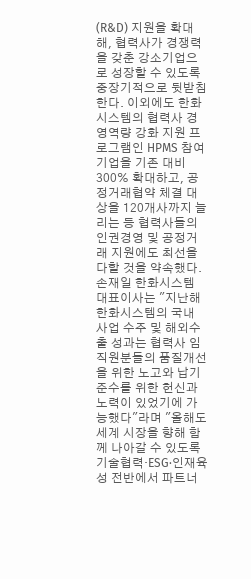(R&D) 지원을 확대해, 협력사가 경쟁력을 갖춘 강소기업으로 성장할 수 있도록 중장기적으로 뒷받침한다. 이외에도 한화시스템의 협력사 경영역량 강화 지원 프로그램인 HPMS 참여 기업을 기존 대비 300% 확대하고, 공정거래협약 체결 대상을 120개사까지 늘리는 등 협력사들의 인권경영 및 공정거래 지원에도 최선을 다할 것을 약속했다. 손재일 한화시스템 대표이사는 "지난해 한화시스템의 국내 사업 수주 및 해외수출 성과는 협력사 임직원분들의 품질개선을 위한 노고와 납기준수를 위한 헌신과 노력이 있었기에 가능했다"라며 "올해도 세계 시장을 향해 함께 나아갈 수 있도록 기술협력·ESG·인재육성 전반에서 파트너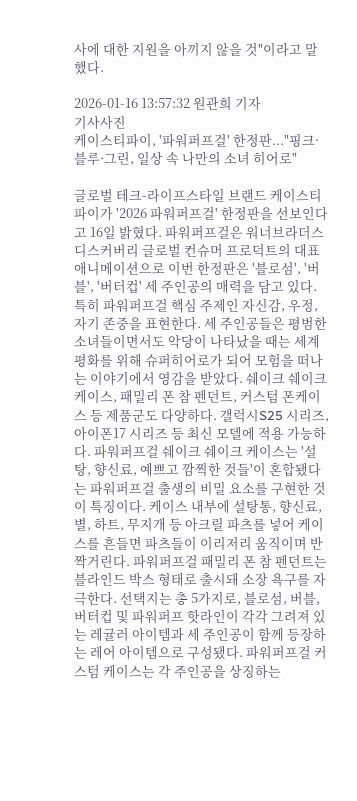사에 대한 지원을 아끼지 않을 것"이라고 말했다.

2026-01-16 13:57:32 원관희 기자
기사사진
케이스티파이, '파워퍼프걸' 한정판..."핑크·블루·그린, 일상 속 나만의 소녀 히어로"

글로벌 테크-라이프스타일 브랜드 케이스티파이가 '2026 파워퍼프걸' 한정판을 선보인다고 16일 밝혔다. 파워퍼프걸은 워너브라더스 디스커버리 글로벌 컨슈머 프로덕트의 대표 애니메이션으로 이번 한정판은 '블로섬', '버블', '버터컵' 세 주인공의 매력을 담고 있다. 특히 파워퍼프걸 핵심 주제인 자신감, 우정, 자기 존중을 표현한다. 세 주인공들은 평범한 소녀들이면서도 악당이 나타났을 때는 세계 평화를 위해 슈퍼히어로가 되어 모험을 떠나는 이야기에서 영감을 받았다. 쉐이크 쉐이크 케이스, 패밀리 폰 참 펜던트, 커스텀 폰케이스 등 제품군도 다양하다. 갤럭시S25 시리즈, 아이폰17 시리즈 등 최신 모델에 적용 가능하다. 파워퍼프걸 쉐이크 쉐이크 케이스는 '설탕, 향신료, 예쁘고 깜찍한 것들'이 혼합됐다는 파워퍼프걸 출생의 비밀 요소를 구현한 것이 특징이다. 케이스 내부에 설탕통, 향신료, 별, 하트, 무지개 등 아크릴 파츠를 넣어 케이스를 흔들면 파츠들이 이리저리 움직이며 반짝거린다. 파워퍼프걸 패밀리 폰 참 펜던트는 블라인드 박스 형태로 출시돼 소장 욕구를 자극한다. 선택지는 총 5가지로, 블로섬, 버블, 버터컵 및 파워퍼프 핫라인이 각각 그려져 있는 레귤러 아이템과 세 주인공이 함께 등장하는 레어 아이템으로 구성됐다. 파워퍼프걸 커스텀 케이스는 각 주인공을 상징하는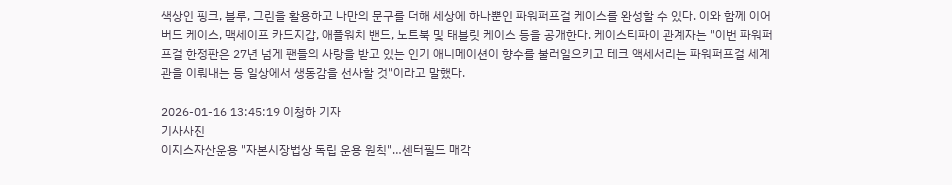색상인 핑크, 블루, 그린을 활용하고 나만의 문구를 더해 세상에 하나뿐인 파워퍼프걸 케이스를 완성할 수 있다. 이와 함께 이어버드 케이스, 맥세이프 카드지갑, 애플워치 밴드, 노트북 및 태블릿 케이스 등을 공개한다. 케이스티파이 관계자는 "이번 파워퍼프걸 한정판은 27년 넘게 팬들의 사랑을 받고 있는 인기 애니메이션이 향수를 불러일으키고 테크 액세서리는 파워퍼프걸 세계관을 이뤄내는 등 일상에서 생동감을 선사할 것"이라고 말했다.

2026-01-16 13:45:19 이청하 기자
기사사진
이지스자산운용 "자본시장법상 독립 운용 원칙"…센터필드 매각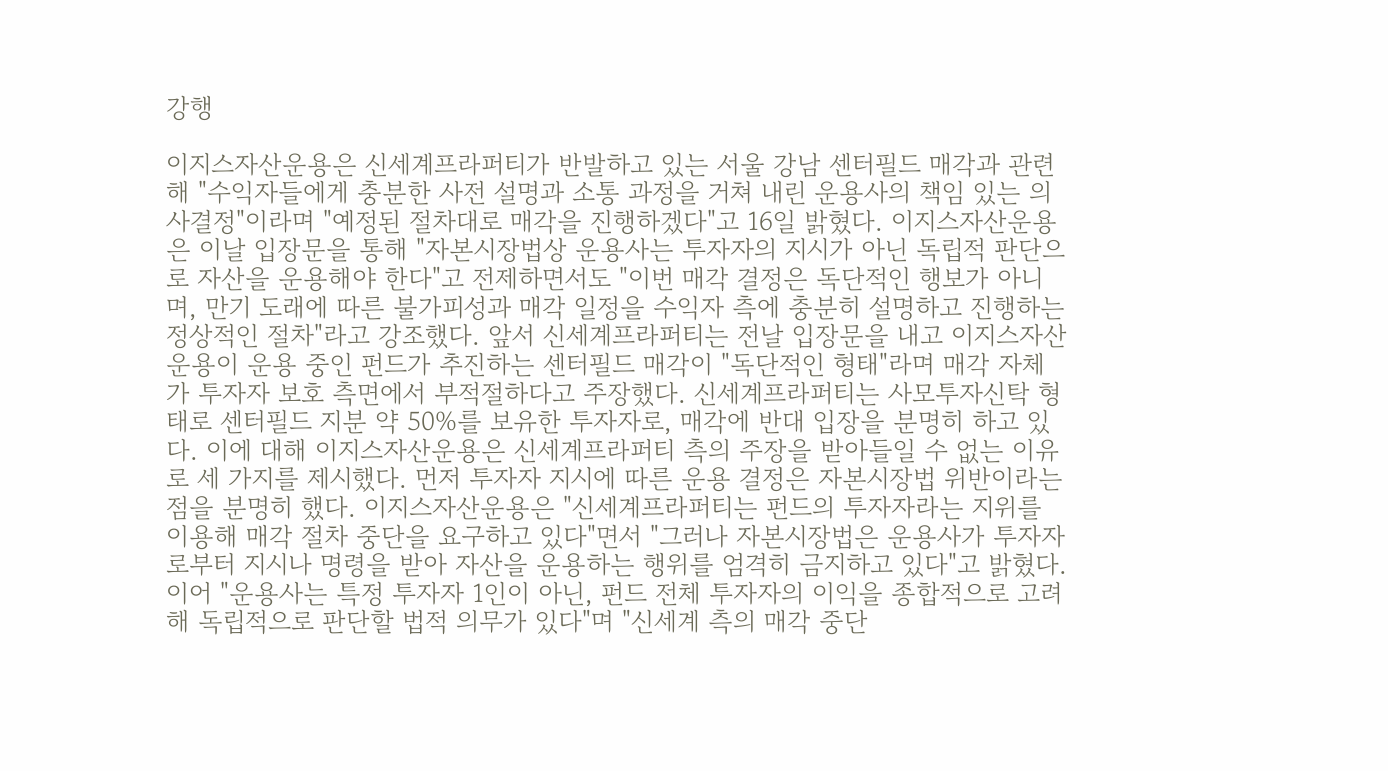강행

이지스자산운용은 신세계프라퍼티가 반발하고 있는 서울 강남 센터필드 매각과 관련해 "수익자들에게 충분한 사전 설명과 소통 과정을 거쳐 내린 운용사의 책임 있는 의사결정"이라며 "예정된 절차대로 매각을 진행하겠다"고 16일 밝혔다. 이지스자산운용은 이날 입장문을 통해 "자본시장법상 운용사는 투자자의 지시가 아닌 독립적 판단으로 자산을 운용해야 한다"고 전제하면서도 "이번 매각 결정은 독단적인 행보가 아니며, 만기 도래에 따른 불가피성과 매각 일정을 수익자 측에 충분히 설명하고 진행하는 정상적인 절차"라고 강조했다. 앞서 신세계프라퍼티는 전날 입장문을 내고 이지스자산운용이 운용 중인 펀드가 추진하는 센터필드 매각이 "독단적인 형태"라며 매각 자체가 투자자 보호 측면에서 부적절하다고 주장했다. 신세계프라퍼티는 사모투자신탁 형태로 센터필드 지분 약 50%를 보유한 투자자로, 매각에 반대 입장을 분명히 하고 있다. 이에 대해 이지스자산운용은 신세계프라퍼티 측의 주장을 받아들일 수 없는 이유로 세 가지를 제시했다. 먼저 투자자 지시에 따른 운용 결정은 자본시장법 위반이라는 점을 분명히 했다. 이지스자산운용은 "신세계프라퍼티는 펀드의 투자자라는 지위를 이용해 매각 절차 중단을 요구하고 있다"면서 "그러나 자본시장법은 운용사가 투자자로부터 지시나 명령을 받아 자산을 운용하는 행위를 엄격히 금지하고 있다"고 밝혔다. 이어 "운용사는 특정 투자자 1인이 아닌, 펀드 전체 투자자의 이익을 종합적으로 고려해 독립적으로 판단할 법적 의무가 있다"며 "신세계 측의 매각 중단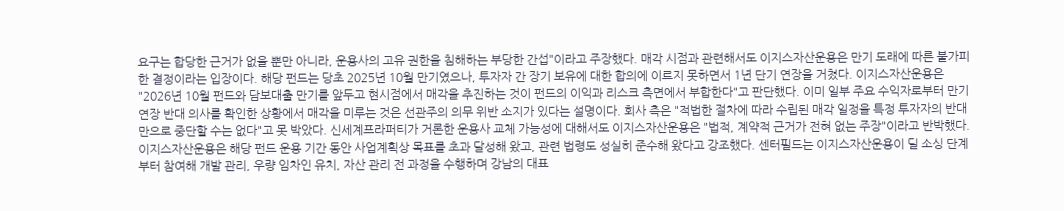요구는 합당한 근거가 없을 뿐만 아니라, 운용사의 고유 권한을 침해하는 부당한 간섭"이라고 주장했다. 매각 시점과 관련해서도 이지스자산운용은 만기 도래에 따른 불가피한 결정이라는 입장이다. 해당 펀드는 당초 2025년 10월 만기였으나, 투자자 간 장기 보유에 대한 합의에 이르지 못하면서 1년 단기 연장을 거쳤다. 이지스자산운용은 "2026년 10월 펀드와 담보대출 만기를 앞두고 현시점에서 매각을 추진하는 것이 펀드의 이익과 리스크 측면에서 부합한다"고 판단했다. 이미 일부 주요 수익자로부터 만기 연장 반대 의사를 확인한 상황에서 매각을 미루는 것은 선관주의 의무 위반 소지가 있다는 설명이다. 회사 측은 "적법한 절차에 따라 수립된 매각 일정을 특정 투자자의 반대만으로 중단할 수는 없다"고 못 박았다. 신세계프라퍼티가 거론한 운용사 교체 가능성에 대해서도 이지스자산운용은 "법적, 계약적 근거가 전혀 없는 주장"이라고 반박했다. 이지스자산운용은 해당 펀드 운용 기간 동안 사업계획상 목표를 초과 달성해 왔고, 관련 법령도 성실히 준수해 왔다고 강조했다. 센터필드는 이지스자산운용이 딜 소싱 단계부터 참여해 개발 관리, 우량 임차인 유치, 자산 관리 전 과정을 수행하며 강남의 대표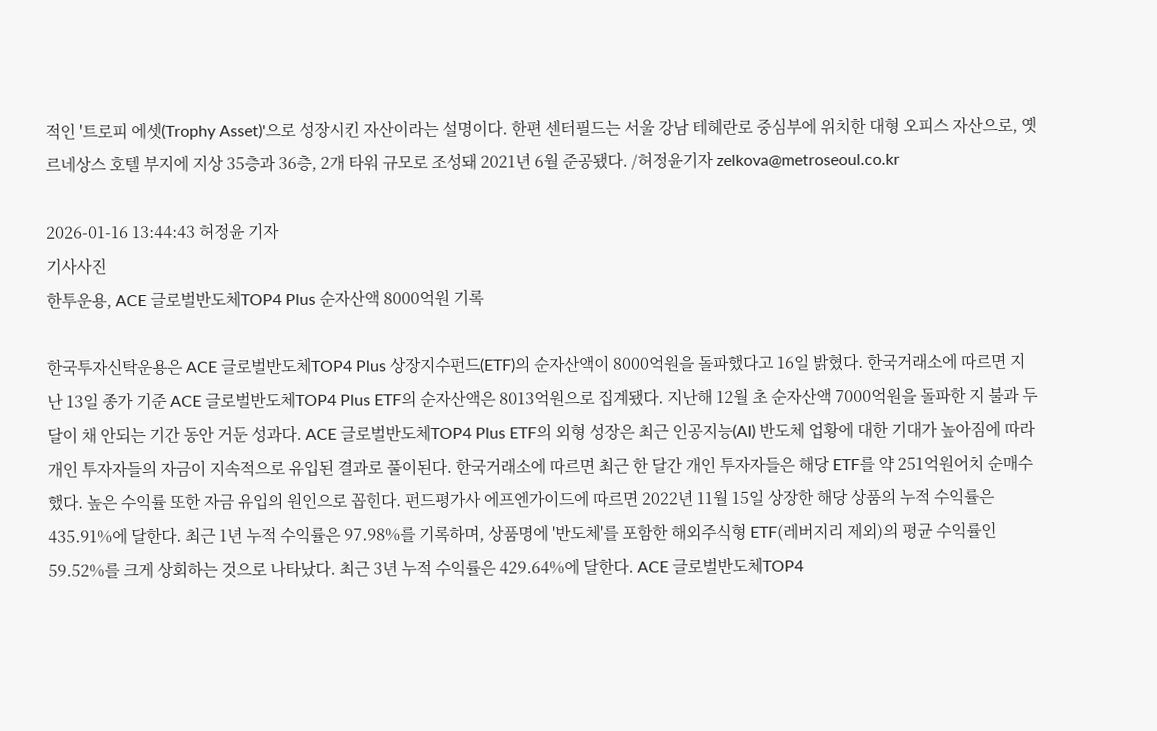적인 '트로피 에셋(Trophy Asset)'으로 성장시킨 자산이라는 설명이다. 한편 센터필드는 서울 강남 테헤란로 중심부에 위치한 대형 오피스 자산으로, 옛 르네상스 호텔 부지에 지상 35층과 36층, 2개 타워 규모로 조성돼 2021년 6월 준공됐다. /허정윤기자 zelkova@metroseoul.co.kr

2026-01-16 13:44:43 허정윤 기자
기사사진
한투운용, ACE 글로벌반도체TOP4 Plus 순자산액 8000억원 기록

한국투자신탁운용은 ACE 글로벌반도체TOP4 Plus 상장지수펀드(ETF)의 순자산액이 8000억원을 돌파했다고 16일 밝혔다. 한국거래소에 따르면 지난 13일 종가 기준 ACE 글로벌반도체TOP4 Plus ETF의 순자산액은 8013억원으로 집계됐다. 지난해 12월 초 순자산액 7000억원을 돌파한 지 불과 두 달이 채 안되는 기간 동안 거둔 성과다. ACE 글로벌반도체TOP4 Plus ETF의 외형 성장은 최근 인공지능(AI) 반도체 업황에 대한 기대가 높아짐에 따라 개인 투자자들의 자금이 지속적으로 유입된 결과로 풀이된다. 한국거래소에 따르면 최근 한 달간 개인 투자자들은 해당 ETF를 약 251억원어치 순매수했다. 높은 수익률 또한 자금 유입의 원인으로 꼽힌다. 펀드평가사 에프엔가이드에 따르면 2022년 11월 15일 상장한 해당 상품의 누적 수익률은 435.91%에 달한다. 최근 1년 누적 수익률은 97.98%를 기록하며, 상품명에 '반도체'를 포함한 해외주식형 ETF(레버지리 제외)의 평균 수익률인 59.52%를 크게 상회하는 것으로 나타났다. 최근 3년 누적 수익률은 429.64%에 달한다. ACE 글로벌반도체TOP4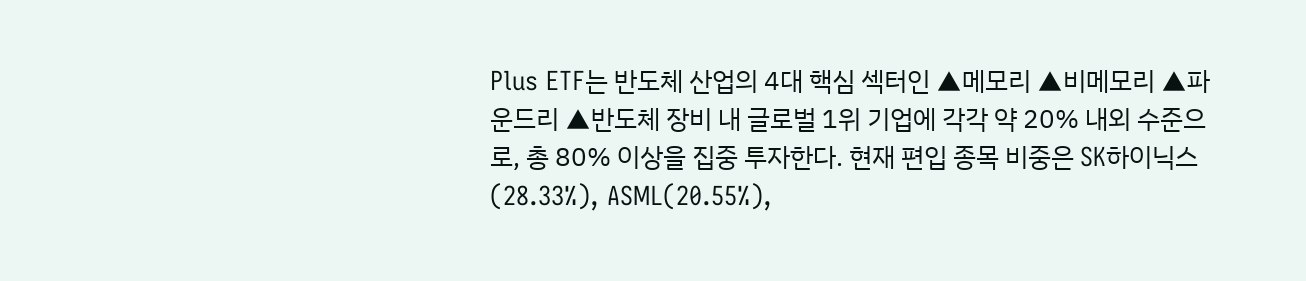Plus ETF는 반도체 산업의 4대 핵심 섹터인 ▲메모리 ▲비메모리 ▲파운드리 ▲반도체 장비 내 글로벌 1위 기업에 각각 약 20% 내외 수준으로, 총 80% 이상을 집중 투자한다. 현재 편입 종목 비중은 SK하이닉스(28.33%), ASML(20.55%),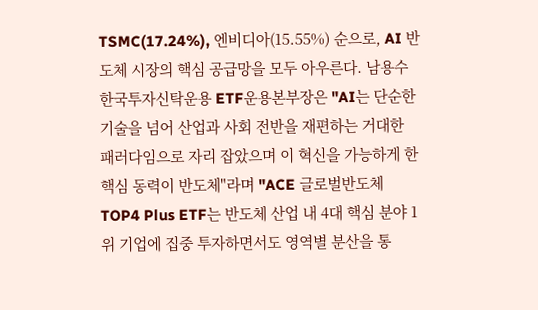TSMC(17.24%), 엔비디아(15.55%) 순으로, AI 반도체 시장의 핵심 공급망을 모두 아우른다. 남용수 한국투자신탁운용 ETF운용본부장은 "AI는 단순한 기술을 넘어 산업과 사회 전반을 재편하는 거대한 패러다임으로 자리 잡았으며 이 혁신을 가능하게 한 핵심 동력이 반도체"라며 "ACE 글로벌반도체TOP4 Plus ETF는 반도체 산업 내 4대 핵심 분야 1위 기업에 집중 투자하면서도 영역별 분산을 통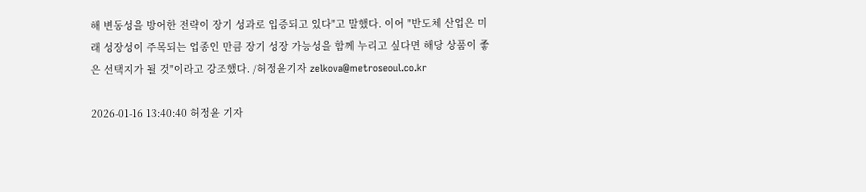해 변동성을 방어한 전략이 장기 성과로 입증되고 있다"고 말했다. 이어 "반도체 산업은 미래 성장성이 주목되는 업종인 만큼 장기 성장 가능성을 함께 누리고 싶다면 해당 상품이 좋은 선택지가 될 것"이라고 강조했다. /허정윤기자 zelkova@metroseoul.co.kr

2026-01-16 13:40:40 허정윤 기자